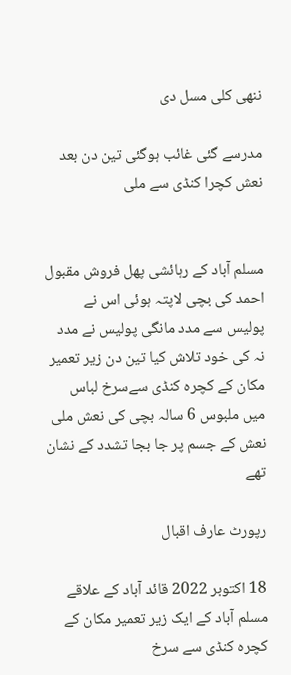ننھی کلی مسل دی

مدرسے گئی غائب ہوگئی تین دن بعد نعش کچرا کنڈی سے ملی


مسلم آباد کے رہائشی پھل فروش مقبول احمد کی بچی لاپتہ ہوئی اس نے پولیس سے مدد مانگی پولیس نے مدد نہ کی خود تلاش کیا تین دن زیر تعمیر مکان کے کچرہ کنڈی سےسرخ لباس میں ملبوس 6 سالہ بچی کی نعش ملی نعش کے جسم پر جا بجا تشدد کے نشان تھے

رپورٹ عارف اقبال

18 اکتوبر 2022 قائد آباد کے علاقے مسلم آباد کے ایک زیر تعمیر مکان کے کچرہ کنڈی سے سرخ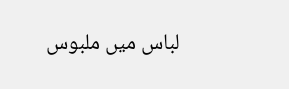لباس میں ملبوس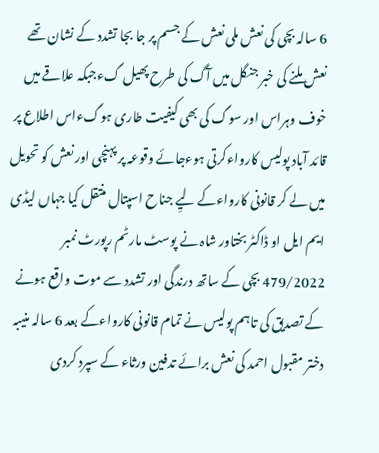6 سالہ بچی کی نعش ملی نعش کے جسم پر جا بجا تشدد کے نشان تھے نعش ملنے کی خبر جنگل میں آگ کی طرح پھیل گءجبکہ علاقے میں خوف وہراس اور سوگ کی بھی کیفیت طاری ہوگءاس اطلاع پر قائد آباد پولیس کارواءکرتی ہوءجائے وقوعہ پر پہنچی اور نعش کو تحویل میں لے کر قانونی کارواءکے لیِے جناح اسپتال منتقل کیا جہاں لیڈی ایم ایل او ڈاکٹر بختاور شاہ نے پوسٹ مارٹم رپورٹ نمبر 479/2022 بچی کے ساتھ درندگی اور تشدد سے موت واقع ہونے کے تصدیق کی تاہم پولیس نے تمام قانونی کارواءکے بعد 6 سالہ منیبہ دختر مقبول احمد کی نعش برائے تدفین ورثاء کے سپرد کردی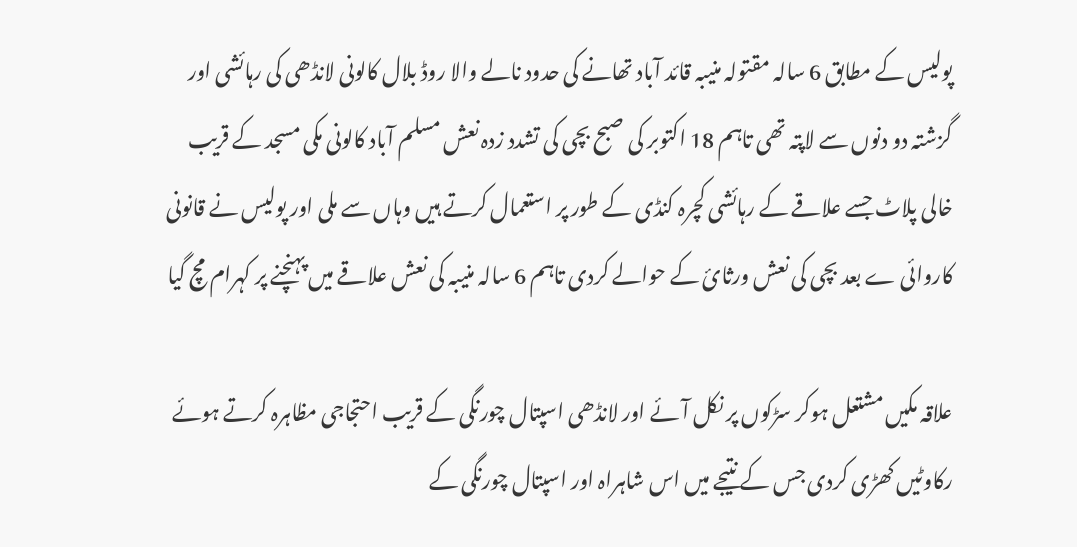پولیس کے مطابق 6 سالہ مقتولہ منیبہ قائد آباد تھانے کی حدود نالے والا روڈ بلال کالونی لانڈھی کی رہائشی اور گزشتہ دو دنوں سے لاپتہ تھی تاہم 18 اکتوبر کی صبح بچی کی تشدد زدہ نعش مسلم آباد کالونی مکی مسجد کے قریب خالی پلاٹ جسے علاقے کے رہائشی کچرہ کنڈی کے طور پر استعمال کرتے ہیں وہاں سے ملی اور پولیس نے قانونی کاروائی ے بعد بچی کی نعش ورثائ کے حوالے کردی تاہم 6 سالہ منیبہ کی نعش علاقے میں پہنچنے پر کہرام مچ گیا

علاقہ مکیں مشتعل ہوکر سڑکوں پر نکل آئے اور لانڈھی اسپتال چورنگی کے قریب احتجاجی مظاہرہ کرتے ہوئے رکاوٹیں کھڑی کردی جس کے نتیجے میں اس شاہراہ اور اسپتال چورنگی کے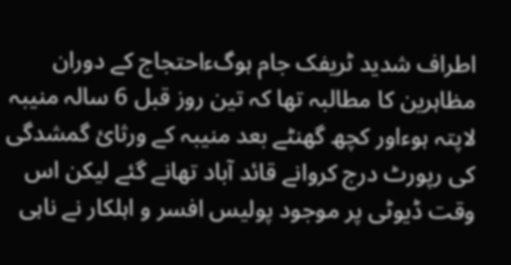اطراف شدید ٹریفک جام ہوگءاحتجاج کے دوران مظاہرین کا مطالبہ تھا کہ تین روز قبل 6 سالہ منیبہ لاپتہ ہوءاور کچھ گھنٹے بعد منیبہ کے ورثائ گمشدگی کی رپورٹ درج کروانے قائد آباد تھانے گئے لیکن اس وقت ڈیوٹی پر موجود پولیس افسر و اہلکار نے ناہی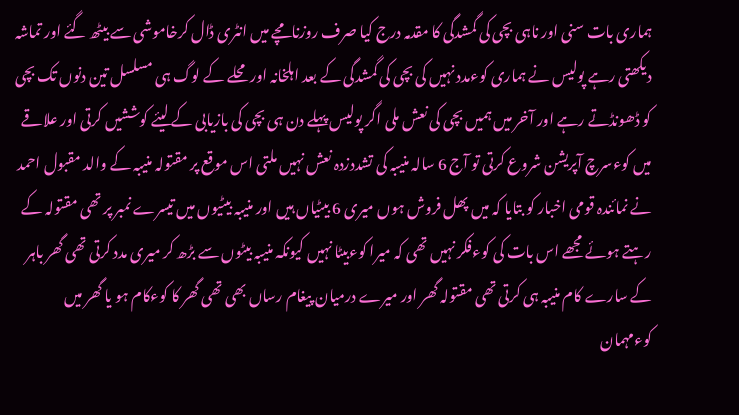ہماری بات سنی اور ناہی بچی کی گمشدگی کا مقدمہ درج کیا صرف روزنامچے میں انٹری ڈال کرخاموشی سے بیٹھ گئے اور تماشہ دیکھتی رہے پولیس نے ہماری کوءمدد نہیں کی بچی کی گمشدگی کے بعد اہلخانہ اور محلے کے لوگ ہی مسلسل تین دنوں تک بچی کو ڈھونڈتے رہے اور آخر میں ہمیں بچی کی نعش ملی اگر پولیس پہلے دن ہی بچی کی بازیابی کے لیئے کوششیں کرتی اور علاقے میں کوءسرچ آپریشن شروع کرتی تو آج 6 سالہ منیبہ کی تشددزدہ نعش نہیں ملتی اس موقع پر مقتولہ منیبہ کے والد مقبول احمد نے نمائندہ قومی اخبار کو بتایا کہ میں پھل فروش ہوں میری 6 بیٹیاں ہیں اور منیبہ بیٹیوں میں تیسرے نمبر پر تھی مقتولہ کے رہتے ہوئے مجھے اس بات کی کوءفکر نہیں تھی کہ میرا کوءبیٹا نہیں کیونکہ منیبہ بیٹوں سے بڑھ کر میری مدد کرتی تھی گھر باہر کے سارے کام منیبہ ہی کرتی تھی مقتولہ گھر اور میرے درمیان پیغام رساں بھی تھی گھر کا کوءکام ہو یا گھر میں کوءمہمان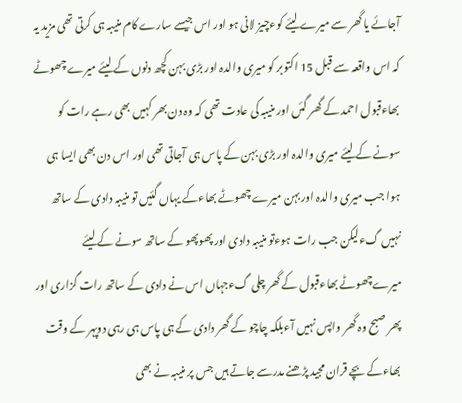آجائے یا گھر سے میرے لیئے کوءچیز لانی ہو اور اس جیسے سارے کام منیبہ ہی کرتی تھی مزید یہ کہ اس واقعہ سے قبل 15 اکتوبر کو میری والدہ اور بڑی بہن کچھ دنوں کے لیئے میرے چھوٹے بھاءقبول احمد کے گھر گئں اور منیبہ کی عادت تھی کہ وہ دن بھر کہیں بھی رہے رات کو سونے کے لیئے میری والدہ اور بڑی بہن کے پاس ہی آجاتی تھی اور اس دن بھی ایسا ہی ہوا جب میری والدہ اور بہن میرے چھوٹے بھاءکے یہاں گئیں تو منیبہ دادی کے ساتھ نہیں گءلیکن جب رات ہوءتو منیبہ دادی اور پھوپھو کے ساتھ سونے کے لیئے میرےچھوٹے بھاءقبول کے گھر چلی گءجہاں اس نے دادی کے ساتھ رات گزاری اور پھر صبح وہ گھر واپس نہیں آءبلکہ چاچو کے گھر دادی کے ہی پاس ہی رہی دوپہر کے وقت بھاءکے بچے قران مجید پڑھنے مدرسے جاتے ہیں جس پر منیبہ نے بھی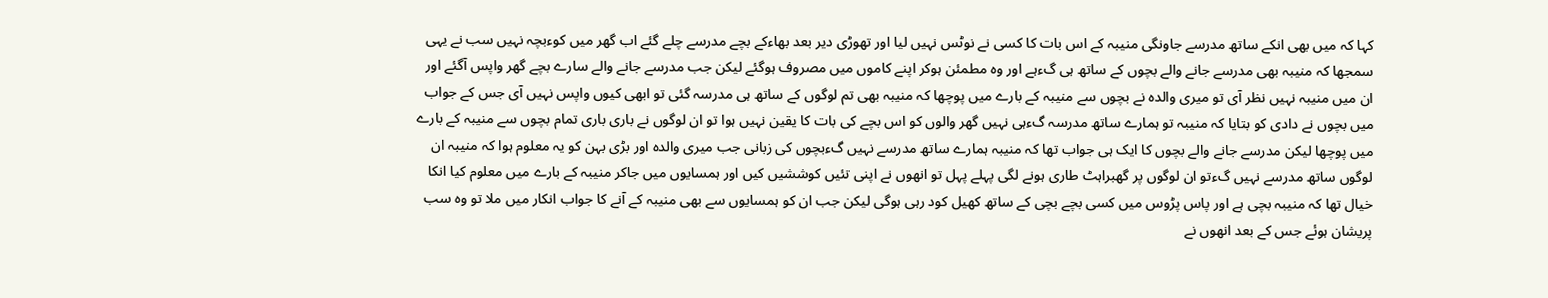کہا کہ میں بھی انکے ساتھ مدرسے جاونگی منیبہ کے اس بات کا کسی نے نوٹس نہیں لیا اور تھوڑی دیر بعد بھاءکے بچے مدرسے چلے گئے اب گھر میں کوءبچہ نہیں سب نے یہی سمجھا کہ منیبہ بھی مدرسے جانے والے بچوں کے ساتھ ہی گءہے اور وہ مطمئن ہوکر اپنے کاموں میں مصروف ہوگئے لیکن جب مدرسے جانے والے سارے بچے گھر واپس آگئے اور ان میں منیبہ نہیں نظر آی تو میری والدہ نے بچوں سے منیبہ کے بارے میں پوچھا کہ منیبہ بھی تم لوگوں کے ساتھ ہی مدرسہ گئی تو ابھی کیوں واپس نہیں آی جس کے جواب میں بچوں نے دادی کو بتایا کہ منیبہ تو ہمارے ساتھ مدرسہ گءہی نہیں گھر والوں کو اس بچے کی بات کا یقین نہیں ہوا تو ان لوگوں نے باری باری تمام بچوں سے منیبہ کے بارے میں پوچھا لیکن مدرسے جانے والے بچوں کا ایک ہی جواب تھا کہ منیبہ ہمارے ساتھ مدرسے نہیں گءبچوں کی زبانی جب میری والدہ اور بڑی بہن کو یہ معلوم ہوا کہ منیبہ ان لوگوں ساتھ مدرسے نہیں گءتو ان لوگوں پر گھبراہٹ طاری ہونے لگی پہلے پہل تو انھوں نے اپنی تئیں کوششیں کیں اور ہمسایوں میں جاکر منیبہ کے بارے میں معلوم کیا انکا خیال تھا کہ منیبہ بچی ہے اور پاس پڑوس میں کسی بچے بچی کے ساتھ کھیل کود رہی ہوگی لیکن جب ان کو ہمسایوں سے بھی منیبہ کے آنے کا جواب انکار میں ملا تو وہ سب پریشان ہوئے جس کے بعد انھوں نے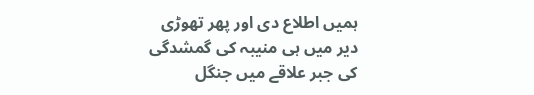ہمیں اطلاع دی اور پھر تھوڑی دیر میں ہی منیبہ کی گمشدگی کی جبر علاقے میں جنگل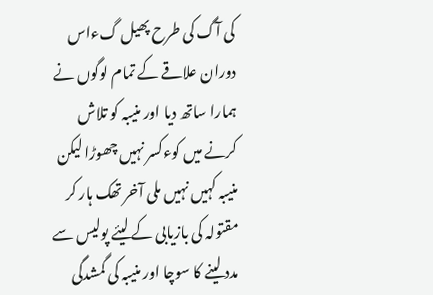کی آگ کی طرح پھیل گءاس دوران علاقے کے تمام لوگوں نے ہمارا ساتھ دیا اور منیبہ کو تلاش کرنے میں کوءکسر نہیں چھوڑا لیکن منیبہ کہیں نہیں ملی آخر تھک ہار کر مقتولہ کی بازیابی کے لیئے پولیس سے مدد لینے کا سوچا اور منیبہ کی گمشدگی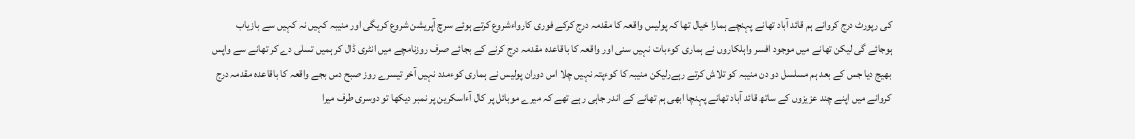کی رپورٹ درج کروانے ہم قائد آباد تھانے پہنچے ہمارا خیال تھا کہ پولیس واقعہ کا مقدمہ درج کرکے فوری کارواءشروع کرتے ہوئے سرچ آپریشن شروع کریگی اور منیبہ کہیں نہ کہیں سے بازیاب ہوجائے گی لیکن تھانے میں موجود افسر واہلکاروں نے ہماری کوءبات نہیں سنی اور واقعہ کا باقاعدہ مقدمہ درج کرنے کے بجائے صرف روزنامچے میں انٹری ڈال کر ہمیں تسلی دے کر تھانے سے واپس بھیج دیا جس کے بعد ہم مسلسل دو دن منیبہ کو تلاش کرتے رہےرلیکن منیبہ کا کوءپتہ نہیں چلا اس دوران پولیس نے ہماری کوءمدد نہیں آخر تیسرے روز صبح دس بجے واقعہ کا باقاعدہ مقدمہ درج کروانے میں اپنے چند عزیزوں کے ساتھ قائد آباد تھانے پہنچا ابھی ہم تھانے کے اندر جاہی رہے تھے کہ میرے موبائل پر کال آءاسکرین پر نمبر دیکھا تو دوسری طرف میرا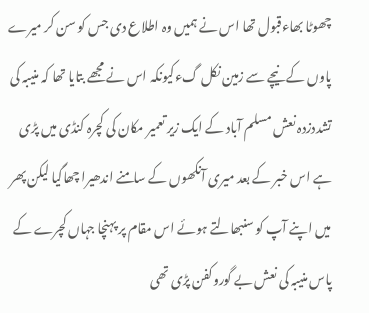چھوٹا بھاءقبول تھا اس نے ہمیں وہ اطلاع دی جس کو سن کر میرے پاوں کے نیچے سے زمین نکل گءکیونکہ اس نے مجھے بتایا تھا کہ منیبہ کی تشددزدہ نعش مسلم آباد کے ایک زیر تعمیر مکان کی کچرہ کنڈی میں پڑی ہے اس خبر کے بعد میری آنکھوں کے سامنے اندھیرا چھاگیا لیکن پھر میں اپنے آپ کو سنبھالتے ہوئے اس مقام پر پہنچا جہاں کچرے کے پاس منیبہ کی نعش بے گوروکفن پڑی تھی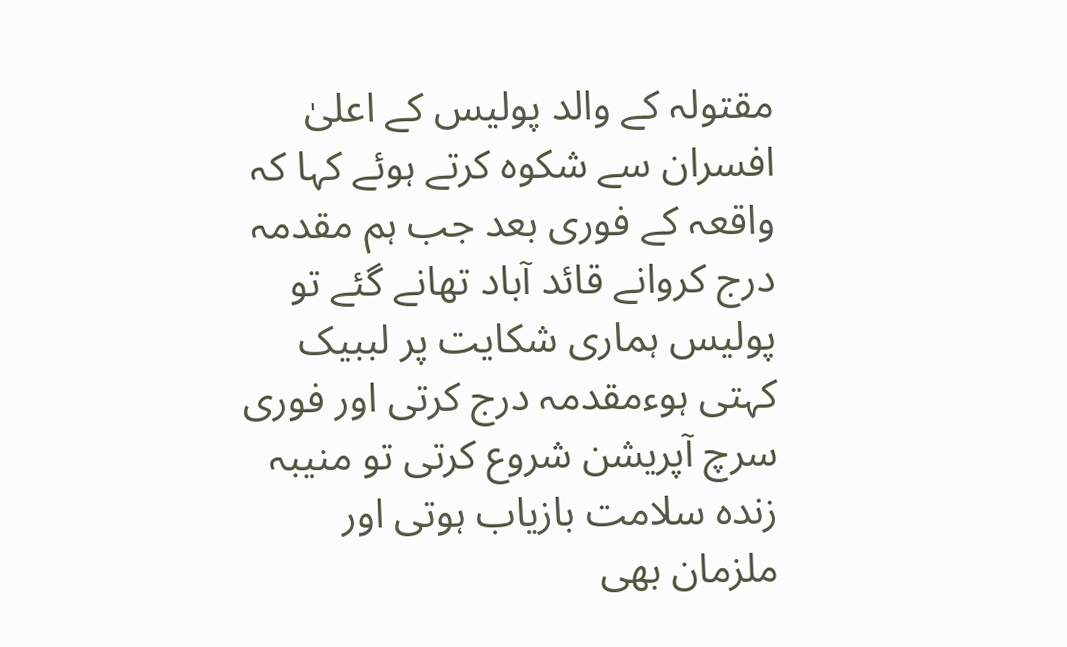مقتولہ کے والد پولیس کے اعلیٰ افسران سے شکوہ کرتے ہوئے کہا کہ واقعہ کے فوری بعد جب ہم مقدمہ درج کروانے قائد آباد تھانے گئے تو پولیس ہماری شکایت پر لببیک کہتی ہوءمقدمہ درج کرتی اور فوری سرچ آپریشن شروع کرتی تو منیبہ زندہ سلامت بازیاب ہوتی اور ملزمان بھی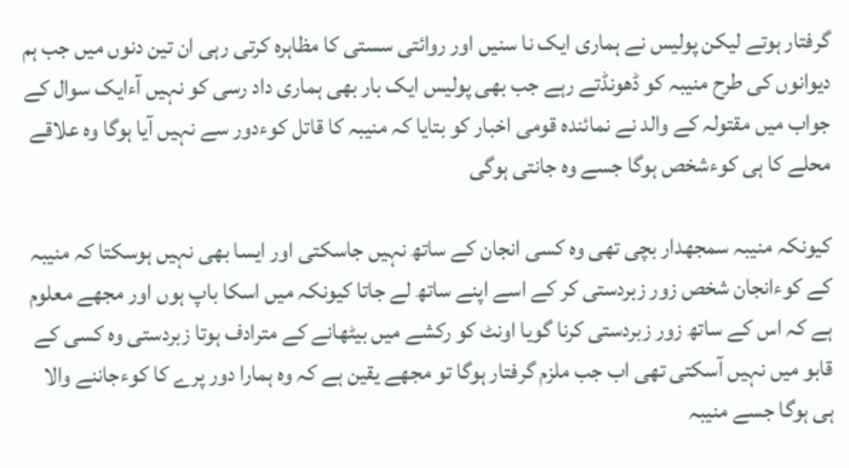گرفتار ہوتے لیکن پولیس نے ہماری ایک نا سنیں اور روائتی سستی کا مظاہرہ کرتی رہی ان تین دنوں میں جب ہم دیوانوں کی طرح منیبہ کو ڈھونڈتے رہے جب بھی پولیس ایک بار بھی ہماری داد رسی کو نہیں آءایک سوال کے جواب میں مقتولہ کے والد نے نمائندہ قومی اخبار کو بتایا کہ منیبہ کا قاتل کوءدور سے نہیں آیا ہوگا وہ علاقے محلے کا ہی کوءشخص ہوگا جسے وہ جانتی ہوگی

کیونکہ منیبہ سمجھدار بچی تھی وہ کسی انجان کے ساتھ نہیں جاسکتی اور ایسا بھی نہیں ہوسکتا کہ منیبہ کے کوءانجان شخص زور زبردستی کر کے اسے اپنے ساتھ لے جاتا کیونکہ میں اسکا باپ ہوں اور مجھے معلوم ہے کہ اس کے ساتھ زور زبردستی کرنا گویا اونٹ کو رکشے میں بیٹھانے کے مترادف ہوتا زبردستی وہ کسی کے قابو میں نہیں آسکتی تھی اب جب ملزم گرفتار ہوگا تو مجھے یقین ہے کہ وہ ہمارا دور پرے کا کوءجاننے والا ہی ہوگا جسے منیبہ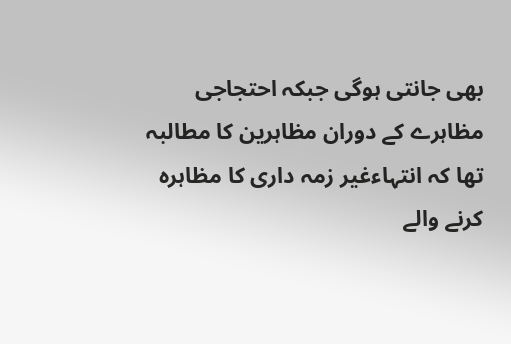بھی جانتی ہوگی جبکہ احتجاجی مظاہرے کے دوران مظاہرین کا مطالبہ تھا کہ انتہاءغیر زمہ داری کا مظاہرہ کرنے والے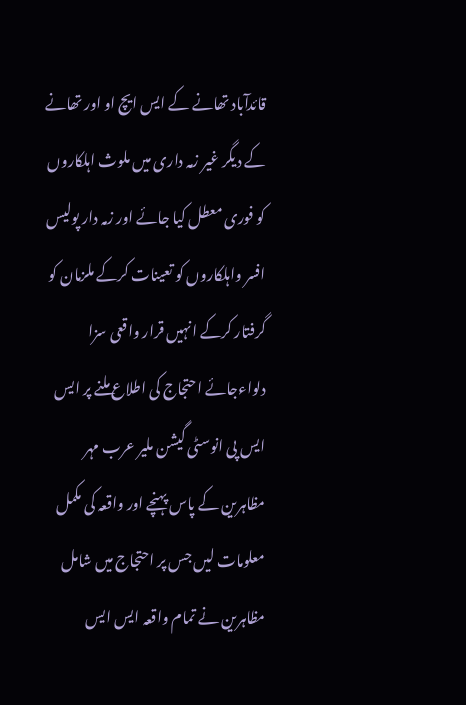قائدآباد تھانے کے ایس ایچ او اور تھانے کے دیگر غیر زمہ داری میں ملوث اہلکاروں کو فوری معطل کیا جائے اور زمہ دار پولیس افسر واہلکاروں کو تعینات کرکے ملزمان کو گرفتار کرکے انہیں قرار واقعی سزا دلواءجائے احتجاج کی اطلاع ملنے پر ایس ایس پی انوسٹی گیشن ملیر عرب مہر مظاہرین کے پاس پہنچے اور واقعہ کی مکمل معلومات لیں جس پر احتجاج میں شامل مظاہرین نے تمام واقعہ ایس ایس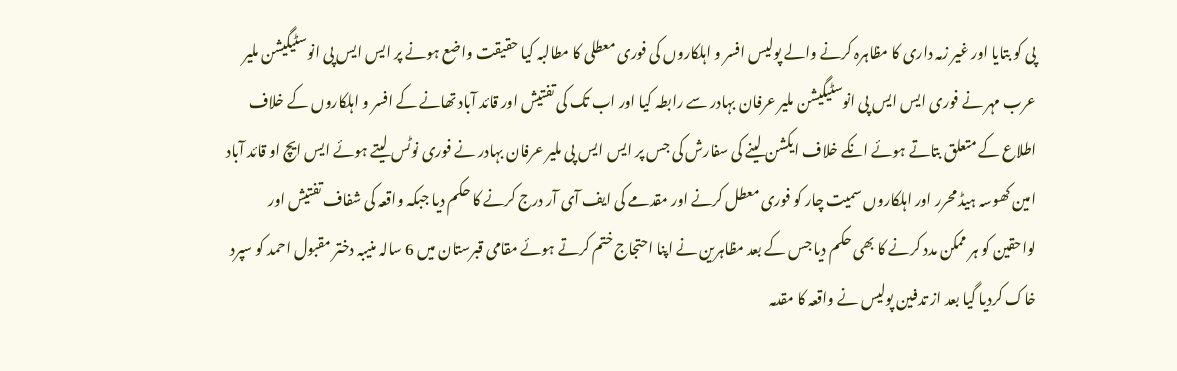پی کو بتایا اور غیر زمہ داری کا مظاہرہ کرنے والے پولیس افسر و اہلکاروں کی فوری معطلی کا مطالبہ کیا حقیقت واضع ہونے پر ایس ایس پی انوسٹیگیشن ملیر عرب مہر نے فوری ایس ایس پی انوسٹیگیشن ملیر عرفان بہادر سے رابطہ کیا اور اب تک کی تفتیش اور قائد آباد تھانے کے افسر و اہلکاروں کے خلاف اطلاع کے متعلق بتاتے ہوئے انکے خلاف ایکشن لینے کی سفارش کی جس پر ایس ایس پی ملیر عرفان بہادر نے فوری نوٹس لیتے ہوئے ایس ایچ او قائد آباد امین کھوسہ ہیڈ محرر اور اہلکاروں سمیت چار کو فوری معطل کرنے اور مقدمے کی ایف آی آر درج کرنے کا حکم دیا جبکہ واقعہ کی شفاف تفتیش اور لواحقین کو ہر ممکن مدد کرنے کا بھی حکم دیا جس کے بعد مظاہرین نے اپنا احتجاج ختم کرتے ہوئے مقامی قبرستان میں 6 سالہ منیبہ دختر مقبول احمد کو سپرد خاک کردیا گیا بعد از تدفین پولیس نے واقعہ کا مقدمہ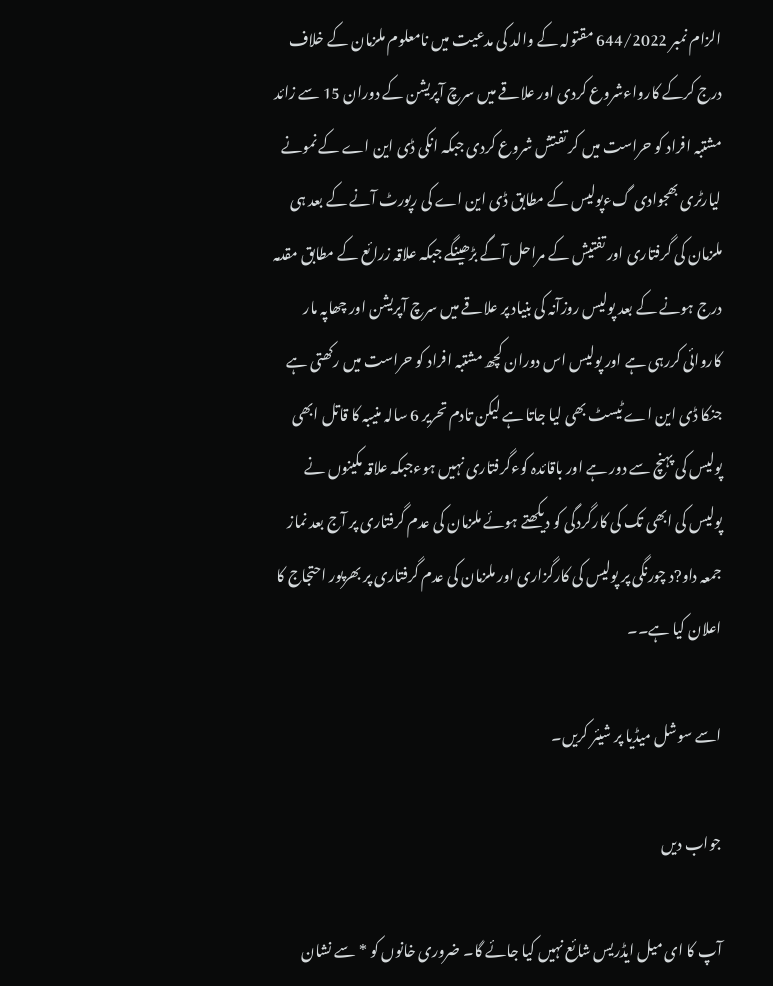الزام نمبر 644/2022 مقتولہ کے والد کی مدعیت میں نامعلوم ملزمان کے خلاف درج کرکے کارواءشروع کردی اور علاقے میں سرچ آپریشن کے دوران 15 سے زائد مشتبہ افراد کو حراست میں کر تفتش شروع کردی جبکہ انکی ڈی این اے کے نمونے لیارٹری بھجوادی گءپولیس کے مطابق ڈی این اے کی رپورٹ آنے کے بعد ہی ملزمان کی گرفتاری اور تفتیش کے مراحل آگے بڑھینگے جبکہ علاقہ زرائع کے مطابق مقدمہ درج ہونے کے بعد پولیس روزآنہ کی بنیاد پر علاقے میں سرچ آپریشن اور چھاپہ مار کاروائی کررہی ہے اور پولیس اس دوران کچھ مشتبہ افراد کو حراست میں رکھتی ہے جنکا ڈی این اے ٹیسٹ بھی لیا جاتا ہے لیکن تادم تحریر 6 سالہ منیبہ کا قاتل ابھی پولیس کی پہنچ سے دور ہے اور باقائدہ کوءگرفتاری نہیں ہوءجبکہ علاقہ مکینوں نے پولیس کی ابھی تک کی کارگردگی کو دیکھتے ہوئے ملزمان کی عدم گرفتاری پر آج بعد نماز جمعہ داو?د چورنگی پر پولیس کی کارگزاری اور ملزمان کی عدم گرفتاری پر بھرپور احتجاج کا اعلان کیا ہے۔۔

اسے سوشل میڈیا پر شیئر کریں۔

جواب دیں

آپ کا ای میل ایڈریس شائع نہیں کیا جائے گا۔ ضروری خانوں کو * سے نشان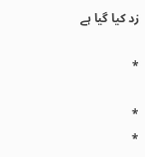زد کیا گیا ہے

*

*
*